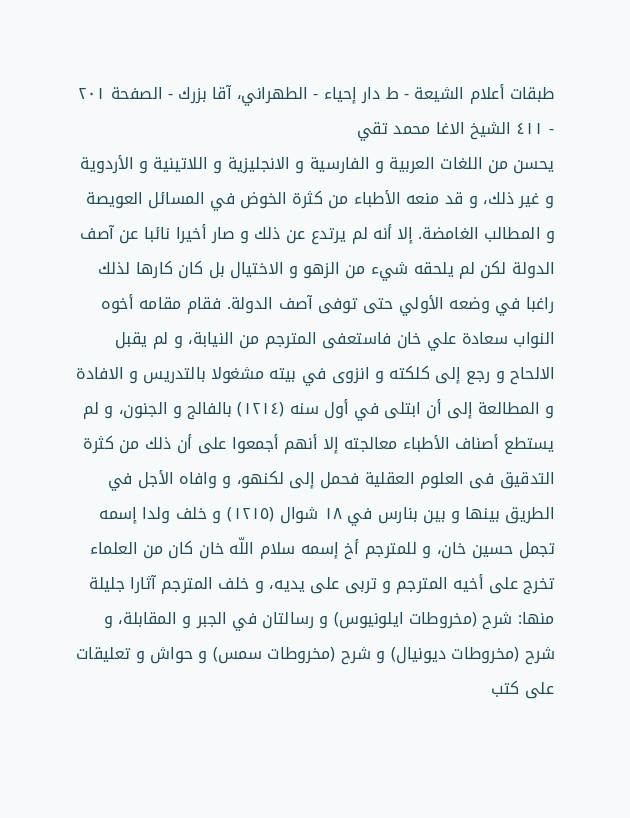طبقات أعلام الشيعة - ط دار إحياء - الطهراني، آقا بزرك - الصفحة ٢٠١ - ٤١١ الشيخ الاغا محمد تقي
يحسن من اللغات العربية و الفارسية و الانجليزية و اللاتينية و الأردوية و غير ذلك، و قد منعه الأطباء من كثرة الخوض في المسائل العويصة و المطالب الغامضة. إلا أنه لم يرتدع عن ذلك و صار أخيرا نائبا عن آصف الدولة لكن لم يلحقه شيء من الزهو و الاختيال بل كان كارها لذلك راغبا في وضعه الأولي حتى توفى آصف الدولة. فقام مقامه أخوه النواب سعادة علي خان فاستعفى المترجم من النيابة، و لم يقبل الالحاح و رجع إلى كلكته و انزوى في بيته مشغولا بالتدريس و الافادة و المطالعة إلى أن ابتلى في أول سنه (١٢١٤) بالفالج و الجنون، و لم يستطع أصناف الأطباء معالجته إلا أنهم أجمعوا على أن ذلك من كثرة التدقيق فى العلوم العقلية فحمل إلى لكنهو، و وافاه الأجل في الطريق بينها و بين بنارس في ١٨ شوال (١٢١٥) و خلف ولدا إسمه تجمل حسين خان، و للمترجم أخ إسمه سلام اللّه خان كان من العلماء تخرج على أخيه المترجم و تربى على يديه، و خلف المترجم آثارا جليلة منها: شرح (مخروطات ايلونيوس) و رسالتان في الجبر و المقابلة، و شرح (مخروطات ديونيال) و شرح (مخروطات سمس) و حواش و تعليقات على كتب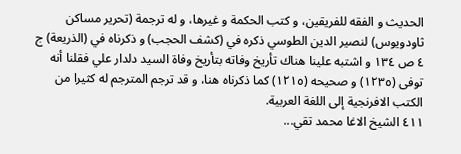الحديث و الفقه للفريقين، و كتب الحكمة و غيرها، و له ترجمة (تحرير مساكن ثاودويوس) لنصير الدين الطوسي ذكره في (كشف الحجب) و ذكرناه في (الذريعة) ج ٤ ص ١٣٤ و اشتبه علينا هناك تأريخ وفاته بتأريخ وفاة السيد دلدار علي فقلنا أنه توفى (١٢٣٥) و صحيحه (١٢١٥) كما ذكرناه هنا، و قد ترجم المترجم له كثيرا من الكتب الافرنجية إلى اللغة العربية.
٤١١ الشيخ الاغا محمد تقي...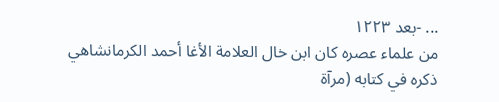... -بعد ١٢٢٣
من علماء عصره كان ابن خال العلامة الأغا أحمد الكرمانشاهي ذكره في كتابه (مرآة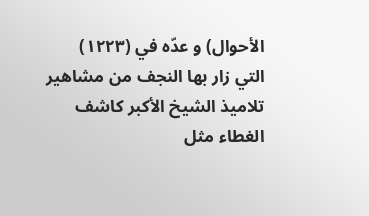الأحوال) و عدّه في (١٢٢٣) التي زار بها النجف من مشاهير تلاميذ الشيخ الأكبر كاشف الغطاء مثل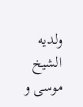ولديه الشيخ موسى و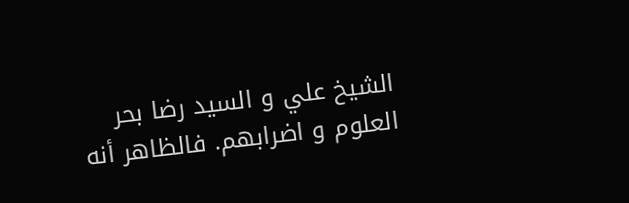الشيخ علي و السيد رضا بحر العلوم و اضرابهم. فالظاهر أنه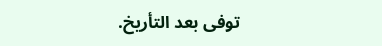توفى بعد التأريخ.